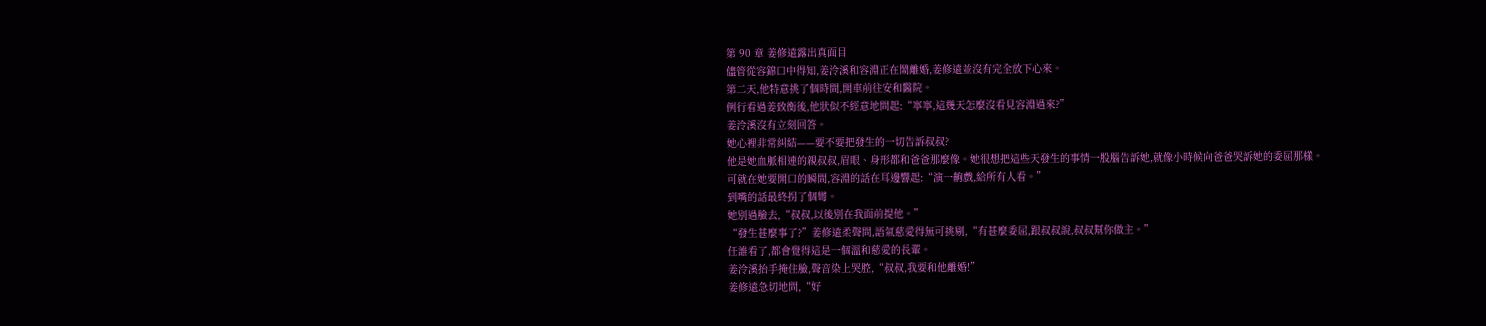第 90 章 姜修遠露出真面目
儘管從容錦口中得知,姜泠溪和容淵正在鬧離婚,姜修遠並沒有完全放下心來。
第二天,他特意挑了個時間,開車前往安和醫院。
例行看過姜致衡後,他狀似不經意地問起:“寧寧,這幾天怎麼沒看見容淵過來?”
姜泠溪沒有立刻回答。
她心裡非常糾結——要不要把發生的一切告訴叔叔?
他是她血脈相連的親叔叔,眉眼、身形都和爸爸那麼像。她很想把這些天發生的事情一股腦告訴她,就像小時候向爸爸哭訴她的委屈那樣。
可就在她要開口的瞬間,容淵的話在耳邊響起:“演一齣戲,給所有人看。”
到嘴的話最終拐了個彎。
她別過臉去,“叔叔,以後別在我面前提他。”
“發生甚麼事了?”姜修遠柔聲問,語氣慈愛得無可挑剔,“有甚麼委屈,跟叔叔說,叔叔幫你做主。”
任誰看了,都會覺得這是一個溫和慈愛的長輩。
姜泠溪抬手掩住臉,聲音染上哭腔,“叔叔,我要和他離婚!”
姜修遠急切地問,“好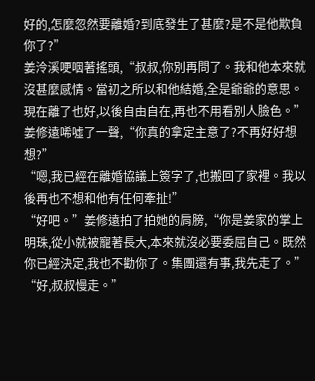好的,怎麼忽然要離婚?到底發生了甚麼?是不是他欺負你了?”
姜泠溪哽咽著搖頭,“叔叔,你別再問了。我和他本來就沒甚麼感情。當初之所以和他結婚,全是爺爺的意思。現在離了也好,以後自由自在,再也不用看別人臉色。”
姜修遠唏噓了一聲,“你真的拿定主意了?不再好好想想?”
“嗯,我已經在離婚協議上簽字了,也搬回了家裡。我以後再也不想和他有任何牽扯!”
“好吧。”姜修遠拍了拍她的肩膀,“你是姜家的掌上明珠,從小就被寵著長大,本來就沒必要委屈自己。既然你已經決定,我也不勸你了。集團還有事,我先走了。”
“好,叔叔慢走。”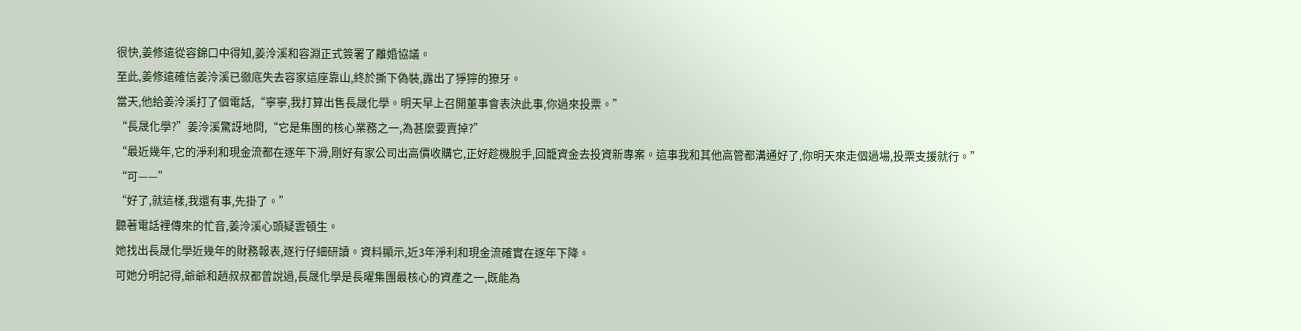很快,姜修遠從容錦口中得知,姜泠溪和容淵正式簽署了離婚協議。
至此,姜修遠確信姜泠溪已徹底失去容家這座靠山,終於撕下偽裝,露出了猙獰的獠牙。
當天,他給姜泠溪打了個電話,“寧寧,我打算出售長晟化學。明天早上召開董事會表決此事,你過來投票。”
“長晟化學?”姜泠溪驚訝地問,“它是集團的核心業務之一,為甚麼要賣掉?”
“最近幾年,它的淨利和現金流都在逐年下滑,剛好有家公司出高價收購它,正好趁機脫手,回籠資金去投資新專案。這事我和其他高管都溝通好了,你明天來走個過場,投票支援就行。”
“可——”
“好了,就這樣,我還有事,先掛了。”
聽著電話裡傳來的忙音,姜泠溪心頭疑雲頓生。
她找出長晟化學近幾年的財務報表,逐行仔細研讀。資料顯示,近3年淨利和現金流確實在逐年下降。
可她分明記得,爺爺和趙叔叔都曾說過,長晟化學是長曜集團最核心的資產之一,既能為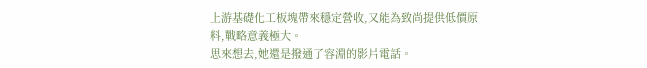上游基礎化工板塊帶來穩定營收,又能為致尚提供低價原料,戰略意義極大。
思來想去,她還是撥通了容淵的影片電話。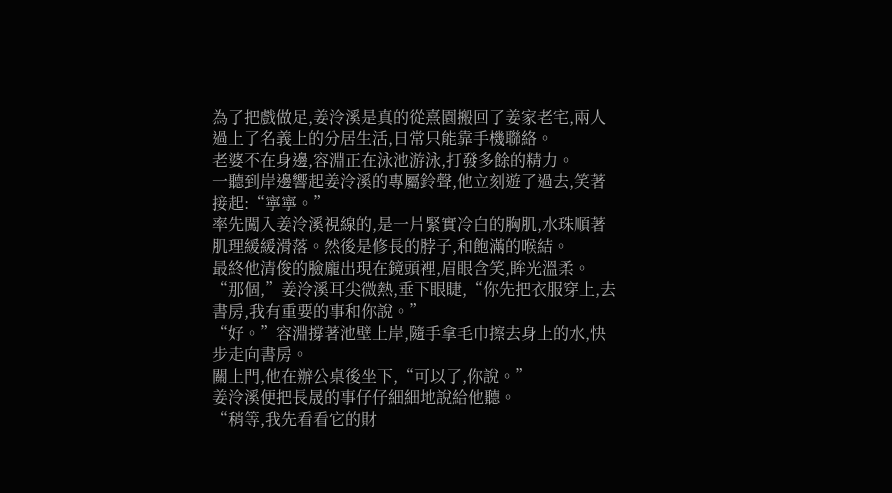為了把戲做足,姜泠溪是真的從熹園搬回了姜家老宅,兩人過上了名義上的分居生活,日常只能靠手機聯絡。
老婆不在身邊,容淵正在泳池游泳,打發多餘的精力。
一聽到岸邊響起姜泠溪的專屬鈴聲,他立刻遊了過去,笑著接起:“寧寧。”
率先闖入姜泠溪視線的,是一片緊實冷白的胸肌,水珠順著肌理緩緩滑落。然後是修長的脖子,和飽滿的喉結。
最終他清俊的臉龐出現在鏡頭裡,眉眼含笑,眸光溫柔。
“那個,”姜泠溪耳尖微熱,垂下眼睫,“你先把衣服穿上,去書房,我有重要的事和你說。”
“好。”容淵撐著池壁上岸,隨手拿毛巾擦去身上的水,快步走向書房。
關上門,他在辦公桌後坐下,“可以了,你說。”
姜泠溪便把長晟的事仔仔細細地說給他聽。
“稍等,我先看看它的財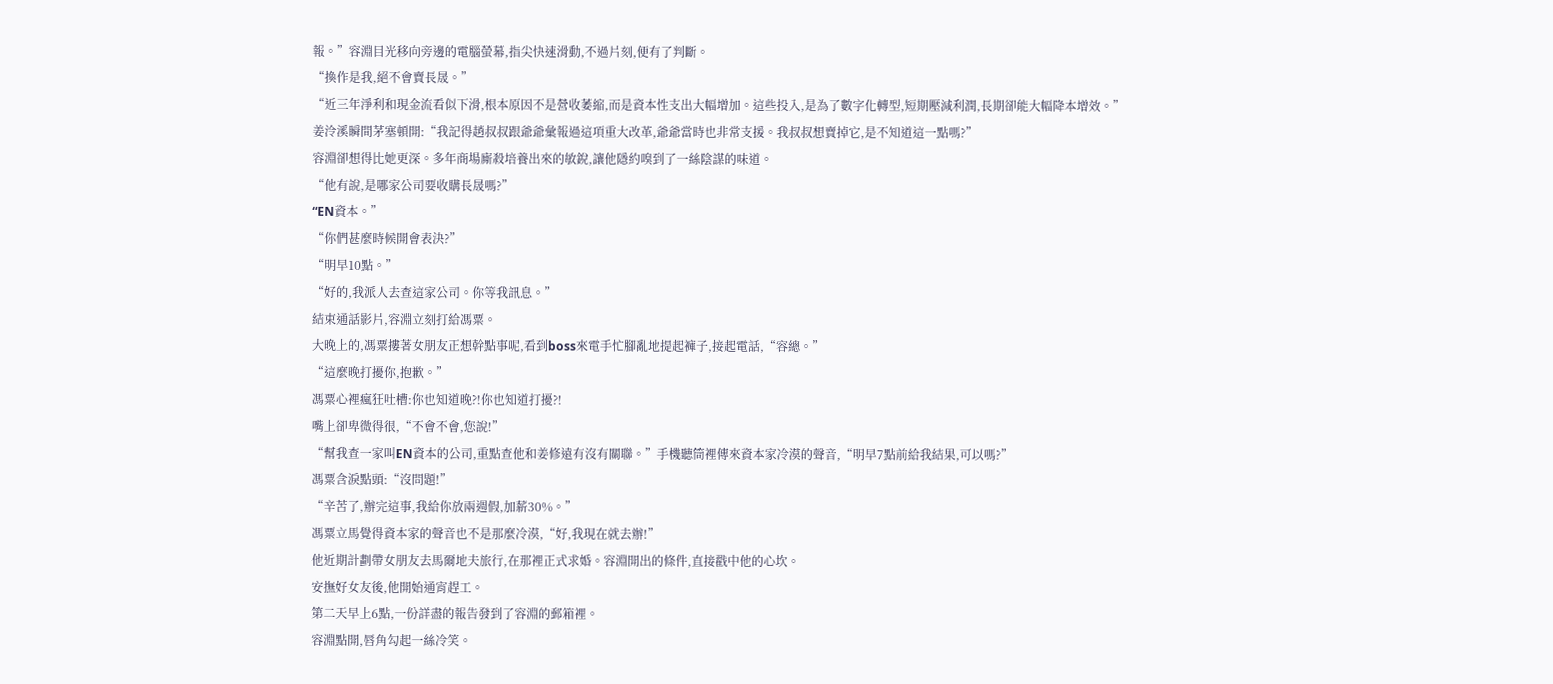報。”容淵目光移向旁邊的電腦螢幕,指尖快速滑動,不過片刻,便有了判斷。
“換作是我,絕不會賣長晟。”
“近三年淨利和現金流看似下滑,根本原因不是營收萎縮,而是資本性支出大幅增加。這些投入,是為了數字化轉型,短期壓減利潤,長期卻能大幅降本增效。”
姜泠溪瞬間茅塞頓開:“我記得趙叔叔跟爺爺彙報過這項重大改革,爺爺當時也非常支援。我叔叔想賣掉它,是不知道這一點嗎?”
容淵卻想得比她更深。多年商場廝殺培養出來的敏銳,讓他隱約嗅到了一絲陰謀的味道。
“他有說,是哪家公司要收購長晟嗎?”
“EN資本。”
“你們甚麼時候開會表決?”
“明早10點。”
“好的,我派人去查這家公司。你等我訊息。”
結束通話影片,容淵立刻打給馮粟。
大晚上的,馮粟摟著女朋友正想幹點事呢,看到boss來電手忙腳亂地提起褲子,接起電話,“容總。”
“這麼晚打擾你,抱歉。”
馮粟心裡瘋狂吐槽:你也知道晚?!你也知道打擾?!
嘴上卻卑微得很,“不會不會,您說!”
“幫我查一家叫EN資本的公司,重點查他和姜修遠有沒有關聯。”手機聽筒裡傳來資本家冷漠的聲音,“明早7點前給我結果,可以嗎?”
馮粟含淚點頭:“沒問題!”
“辛苦了,辦完這事,我給你放兩週假,加薪30%。”
馮粟立馬覺得資本家的聲音也不是那麼冷漠,“好,我現在就去辦!”
他近期計劃帶女朋友去馬爾地夫旅行,在那裡正式求婚。容淵開出的條件,直接戳中他的心坎。
安撫好女友後,他開始通宵趕工。
第二天早上6點,一份詳盡的報告發到了容淵的郵箱裡。
容淵點開,唇角勾起一絲冷笑。